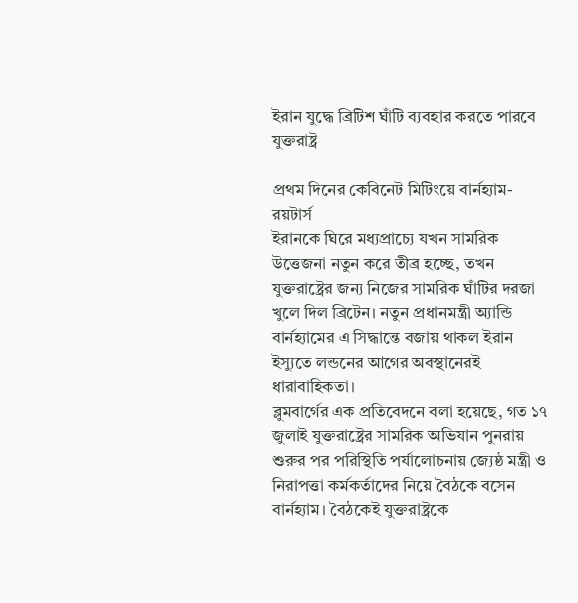ইরান যুদ্ধে ব্রিটিশ ঘাঁটি ব্যবহার করতে পারবে যুক্তরাষ্ট্র

প্রথম দিনের কেবিনেট মিটিংয়ে বার্নহ্যাম- রয়টার্স
ইরানকে ঘিরে মধ্যপ্রাচ্যে যখন সামরিক উত্তেজনা নতুন করে তীব্র হচ্ছে, তখন যুক্তরাষ্ট্রের জন্য নিজের সামরিক ঘাঁটির দরজা খুলে দিল ব্রিটেন। নতুন প্রধানমন্ত্রী অ্যান্ডি বার্নহ্যামের এ সিদ্ধান্তে বজায় থাকল ইরান ইস্যুতে লন্ডনের আগের অবস্থানেরই ধারাবাহিকতা।
ব্লুমবার্গের এক প্রতিবেদনে বলা হয়েছে, গত ১৭ জুলাই যুক্তরাষ্ট্রের সামরিক অভিযান পুনরায় শুরুর পর পরিস্থিতি পর্যালোচনায় জ্যেষ্ঠ মন্ত্রী ও নিরাপত্তা কর্মকর্তাদের নিয়ে বৈঠকে বসেন বার্নহ্যাম। বৈঠকেই যুক্তরাষ্ট্রকে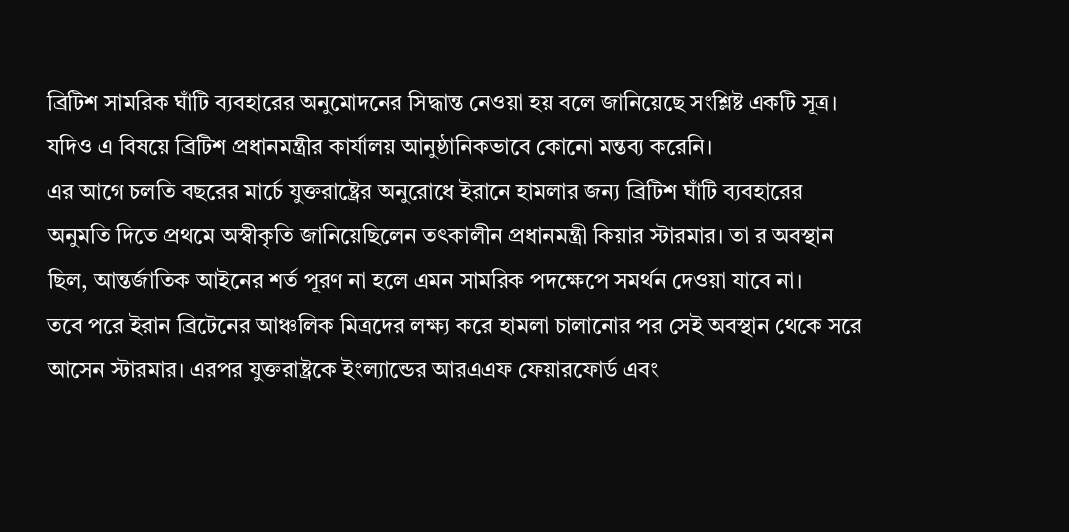ব্রিটিশ সামরিক ঘাঁটি ব্যবহারের অনুমোদনের সিদ্ধান্ত নেওয়া হয় বলে জানিয়েছে সংশ্লিষ্ট একটি সূত্র।
যদিও এ বিষয়ে ব্রিটিশ প্রধানমন্ত্রীর কার্যালয় আনুষ্ঠানিকভাবে কোনো মন্তব্য করেনি।
এর আগে চলতি বছরের মার্চে যুক্তরাষ্ট্রের অনুরোধে ইরানে হামলার জন্য ব্রিটিশ ঘাঁটি ব্যবহারের অনুমতি দিতে প্রথমে অস্বীকৃতি জানিয়েছিলেন তৎকালীন প্রধানমন্ত্রী কিয়ার স্টারমার। তা র অবস্থান ছিল, আন্তর্জাতিক আইনের শর্ত পূরণ না হলে এমন সামরিক পদক্ষেপে সমর্থন দেওয়া যাবে না।
তবে পরে ইরান ব্রিটেনের আঞ্চলিক মিত্রদের লক্ষ্য করে হামলা চালানোর পর সেই অবস্থান থেকে সরে আসেন স্টারমার। এরপর যুক্তরাষ্ট্রকে ইংল্যান্ডের আরএএফ ফেয়ারফোর্ড এবং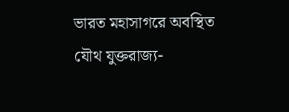ভারত মহাসাগরে অবস্থিত যৌথ যুক্তরাজ্য-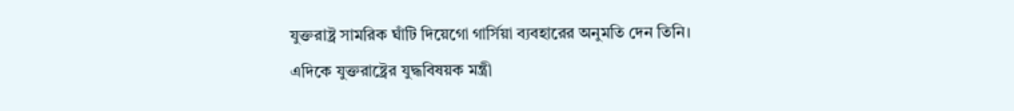যুক্তরাষ্ট্র সামরিক ঘাঁটি দিয়েগো গার্সিয়া ব্যবহারের অনুমতি দেন তিনি।
এদিকে যুক্তরাষ্ট্রের যুদ্ধবিষয়ক মন্ত্রী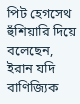পিট হেগসেথ হুঁশিয়ারি দিয়ে বলেছেন, ইরান যদি বাণিজ্যিক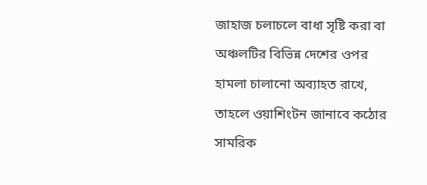জাহাজ চলাচলে বাধা সৃষ্টি করা বা অঞ্চলটির বিভিন্ন দেশের ওপর হামলা চালানো অব্যাহত রাখে, তাহলে ওয়াশিংটন জানাবে কঠোর সামরিক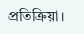প্রতিক্রিয়া।